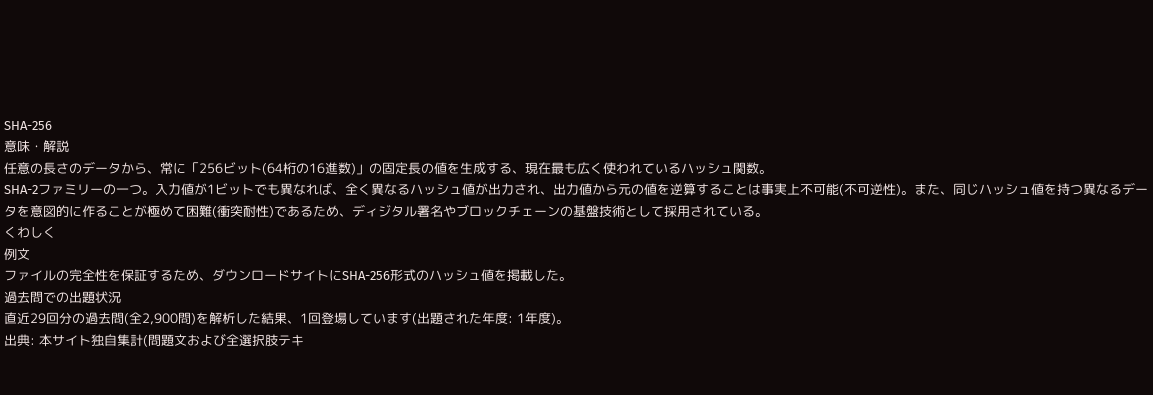SHA-256
意味・解説
任意の長さのデータから、常に「256ビット(64桁の16進数)」の固定長の値を生成する、現在最も広く使われているハッシュ関数。
SHA-2ファミリーの一つ。入力値が1ビットでも異なれば、全く異なるハッシュ値が出力され、出力値から元の値を逆算することは事実上不可能(不可逆性)。また、同じハッシュ値を持つ異なるデータを意図的に作ることが極めて困難(衝突耐性)であるため、ディジタル署名やブロックチェーンの基盤技術として採用されている。
くわしく
例文
ファイルの完全性を保証するため、ダウンロードサイトにSHA-256形式のハッシュ値を掲載した。
過去問での出題状況
直近29回分の過去問(全2,900問)を解析した結果、1回登場しています(出題された年度: 1年度)。
出典: 本サイト独自集計(問題文および全選択肢テキ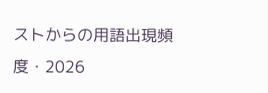ストからの用語出現頻度・2026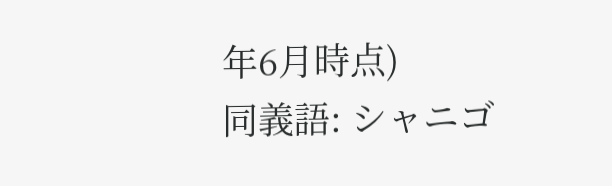年6月時点)
同義語: シャニゴ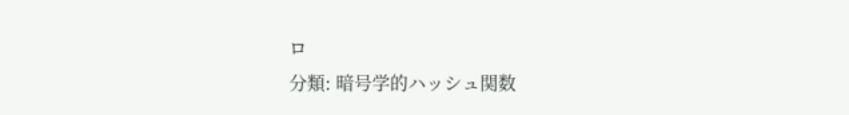ロ
分類: 暗号学的ハッシュ関数